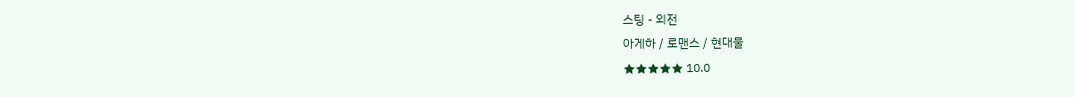스팅 - 외전
아게하 / 로맨스 / 현대물
★★★★★ 10.0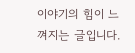이야기의 힘이 느껴지는 글입니다.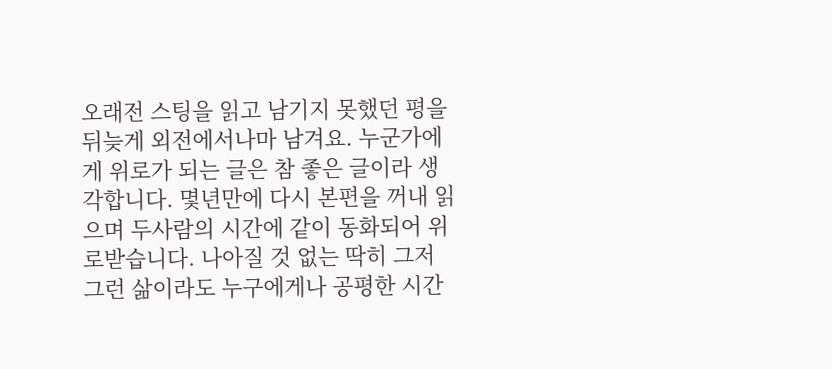오래전 스팅을 읽고 남기지 못했던 평을 뒤늦게 외전에서나마 남겨요. 누군가에게 위로가 되는 글은 참 좋은 글이라 생각합니다. 몇년만에 다시 본편을 꺼내 읽으며 두사람의 시간에 같이 동화되어 위로받습니다. 나아질 것 없는 딱히 그저 그런 삶이라도 누구에게나 공평한 시간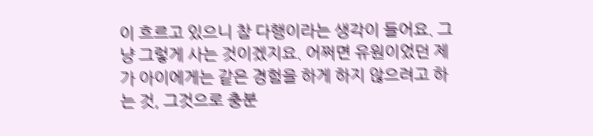이 흐르고 있으니 참 다행이라는 생각이 들어요. 그냥 그렇게 사는 것이겠지요. 어쩌면 유원이었던 제가 아이에게는 같은 경험을 하게 하지 않으려고 하는 것, 그것으로 충분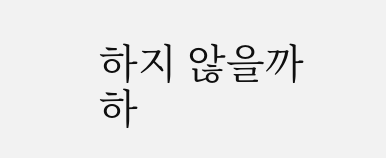하지 않을까 하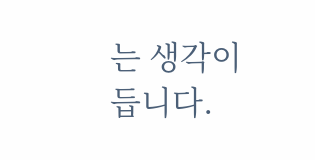는 생각이 듭니다.